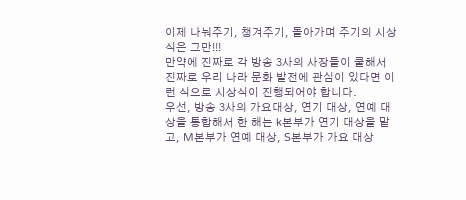이제 나눠주기, 챙겨주기, 돌아가며 주기의 시상식은 그만!!!
만약에 진짜로 각 방송 3사의 사장들이 쿨해서 진짜로 우리 나라 문화 발전에 관심이 있다면 이런 식으로 시상식이 진행되어야 합니다.
우선, 방송 3사의 가요대상, 연기 대상, 연예 대상을 통합해서 한 해는 k본부가 연기 대상을 맡고, M본부가 연예 대상, S본부가 가요 대상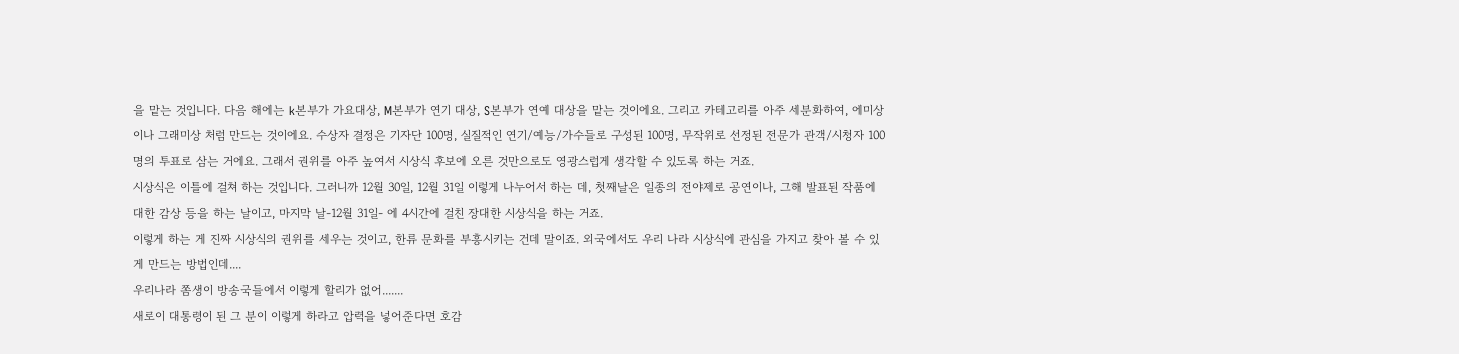을 맡는 것입니다. 다음 해에는 k본부가 가요대상, M본부가 연기 대상, S본부가 연예 대상을 맡는 것이에요. 그리고 카테고리를 아주 세분화하여, 에미상이나 그래미상 처럼 만드는 것이에요. 수상자 결정은 기자단 100명, 실질적인 연기/예능/가수들로 구성된 100명, 무작위로 선정된 전문가 관객/시청자 100명의 투표로 삼는 거에요. 그래서 권위를 아주 높여서 시상식 후보에 오른 것만으로도 영광스럽게 생각할 수 있도록 하는 거죠.
시상식은 이틀에 걸쳐 하는 것입니다. 그러니까 12월 30일, 12월 31일 이렇게 나누어서 하는 데, 첫째날은 일종의 전야제로 공연이나, 그해 발표된 작품에 대한 감상 등을 하는 날이고, 마지막 날-12월 31일- 에 4시간에 걸친 장대한 시상식을 하는 거죠.
이렇게 하는 게 진짜 시상식의 권위를 세우는 것이고, 한류 문화를 부흥시키는 건데 말이죠. 외국에서도 우리 나라 시상식에 관심을 가지고 찾아 볼 수 있게 만드는 방법인데....
우리나라 쫌생이 방송국들에서 이렇게 할리가 없어.......
새로이 대통령이 된 그 분이 이렇게 하라고 압력을 넣어준다면 호감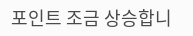포인트 조금 상승합니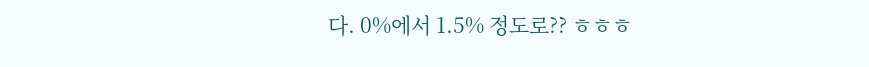다. 0%에서 1.5% 정도로?? ㅎㅎㅎ